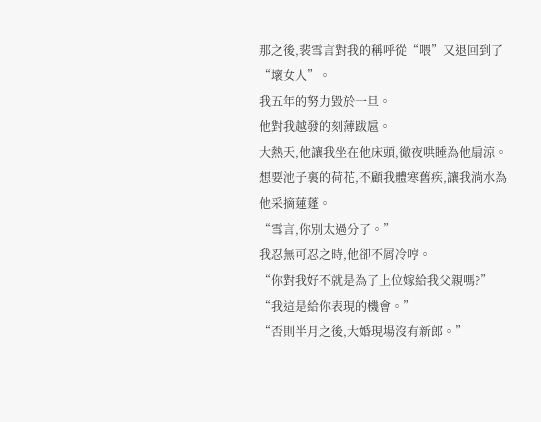那之後,裴雪言對我的稱呼從“喂”又退回到了“壞女人”。
我五年的努力毀於一旦。
他對我越發的刻薄跋扈。
大熱天,他讓我坐在他床頭,徹夜哄睡為他扇涼。
想要池子裏的荷花,不顧我體寒舊疾,讓我淌水為他采摘蓮蓬。
“雪言,你別太過分了。”
我忍無可忍之時,他卻不屑冷哼。
“你對我好不就是為了上位嫁給我父親嗎?”
“我這是給你表現的機會。”
“否則半月之後,大婚現場沒有新郎。”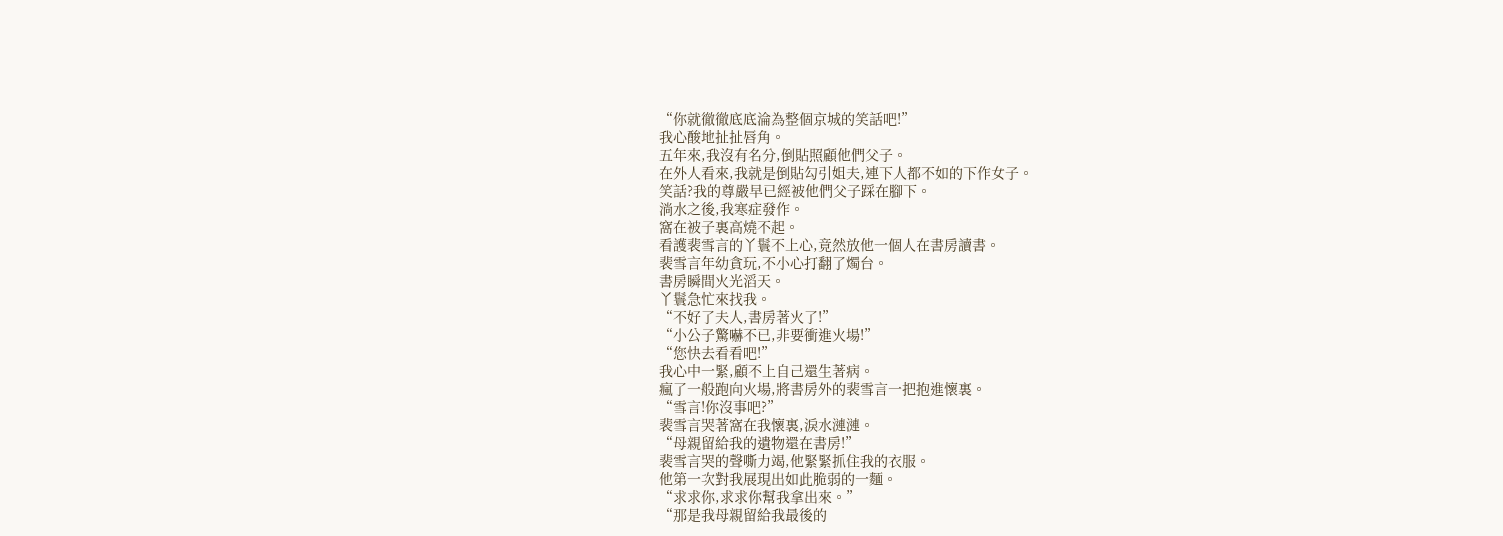“你就徹徹底底淪為整個京城的笑話吧!”
我心酸地扯扯唇角。
五年來,我沒有名分,倒貼照顧他們父子。
在外人看來,我就是倒貼勾引姐夫,連下人都不如的下作女子。
笑話?我的尊嚴早已經被他們父子踩在腳下。
淌水之後,我寒症發作。
窩在被子裏高燒不起。
看護裴雪言的丫鬟不上心,竟然放他一個人在書房讀書。
裴雪言年幼貪玩,不小心打翻了燭台。
書房瞬間火光滔天。
丫鬟急忙來找我。
“不好了夫人,書房著火了!”
“小公子驚嚇不已,非要衝進火場!”
“您快去看看吧!”
我心中一緊,顧不上自己還生著病。
瘋了一般跑向火場,將書房外的裴雪言一把抱進懷裏。
“雪言!你沒事吧?”
裴雪言哭著窩在我懷裏,淚水漣漣。
“母親留給我的遺物還在書房!”
裴雪言哭的聲嘶力竭,他緊緊抓住我的衣服。
他第一次對我展現出如此脆弱的一麵。
“求求你,求求你幫我拿出來。”
“那是我母親留給我最後的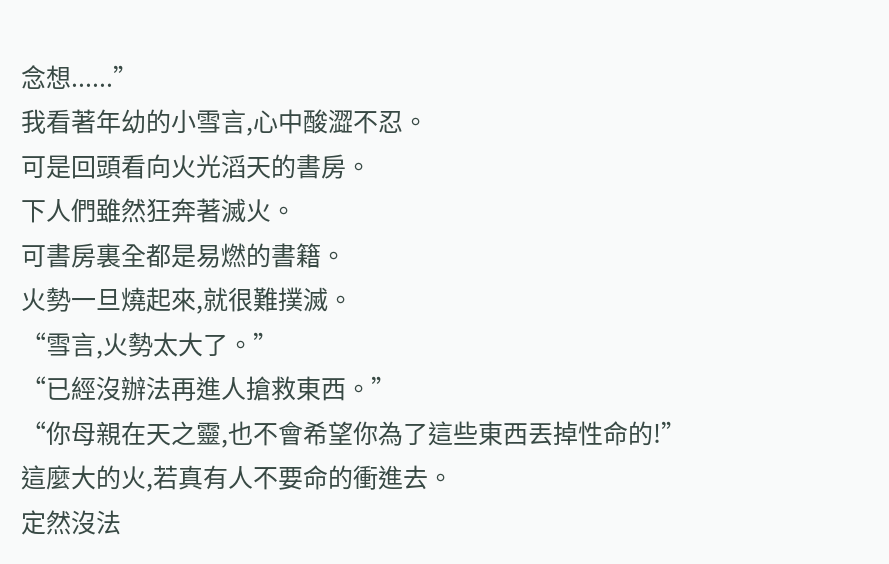念想......”
我看著年幼的小雪言,心中酸澀不忍。
可是回頭看向火光滔天的書房。
下人們雖然狂奔著滅火。
可書房裏全都是易燃的書籍。
火勢一旦燒起來,就很難撲滅。
“雪言,火勢太大了。”
“已經沒辦法再進人搶救東西。”
“你母親在天之靈,也不會希望你為了這些東西丟掉性命的!”
這麼大的火,若真有人不要命的衝進去。
定然沒法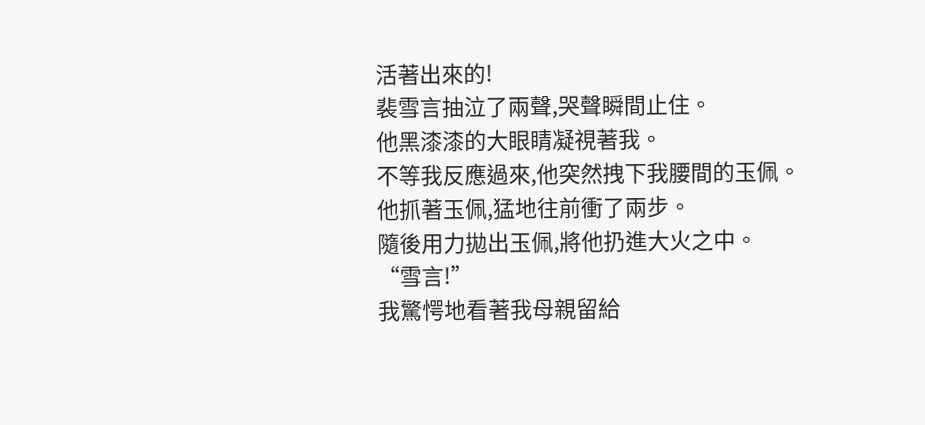活著出來的!
裴雪言抽泣了兩聲,哭聲瞬間止住。
他黑漆漆的大眼睛凝視著我。
不等我反應過來,他突然拽下我腰間的玉佩。
他抓著玉佩,猛地往前衝了兩步。
隨後用力拋出玉佩,將他扔進大火之中。
“雪言!”
我驚愕地看著我母親留給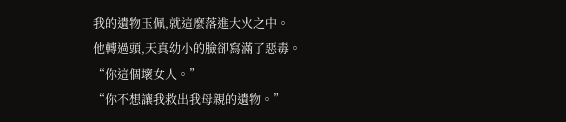我的遺物玉佩,就這麼落進大火之中。
他轉過頭,天真幼小的臉卻寫滿了惡毒。
“你這個壞女人。”
“你不想讓我救出我母親的遺物。”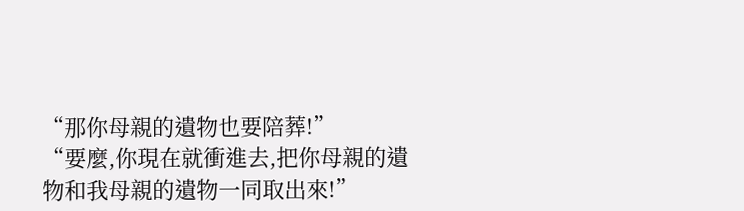“那你母親的遺物也要陪葬!”
“要麼,你現在就衝進去,把你母親的遺物和我母親的遺物一同取出來!”